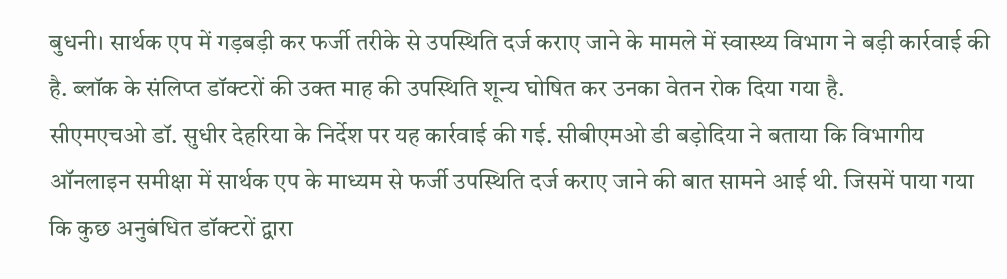बुधनी। सार्थक एप में गड़बड़ी कर फर्जी तरीके से उपस्थिति दर्ज कराए जाने के मामले में स्वास्थ्य विभाग ने बड़ी कार्रवाई की है. ब्लॉक के संलिप्त डॉक्टरों की उक्त माह की उपस्थिति शून्य घोषित कर उनका वेतन रोक दिया गया है.
सीएमएचओ डॉ. सुधीर देहरिया के निर्देश पर यह कार्रवाई की गई. सीबीएमओ डी बड़ोदिया ने बताया कि विभागीय ऑनलाइन समीक्षा में सार्थक एप के माध्यम से फर्जी उपस्थिति दर्ज कराए जाने की बात सामने आई थी. जिसमें पाया गया कि कुछ अनुबंधित डॉक्टरों द्वारा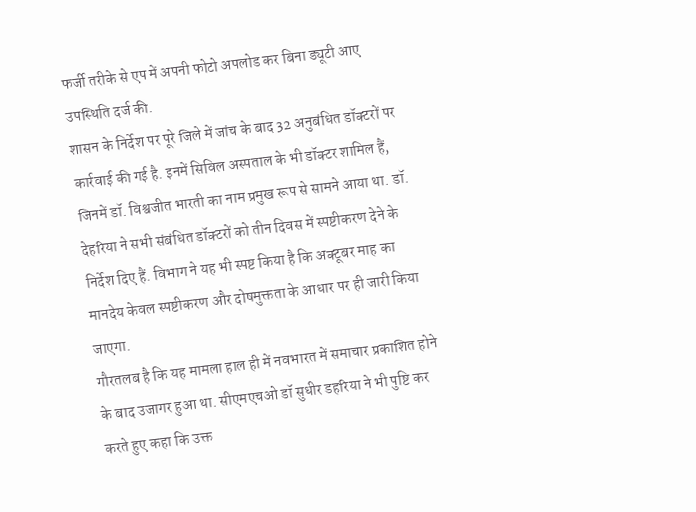फर्जी तरीके से एप में अपनी फोटो अपलोड कर बिना ड्यूटी आए उपस्थिति दर्ज की.
शासन के निर्देश पर पूरे जिले में जांच के बाद 32 अनुबंधित डॉक्टरों पर कार्रवाई की गई है. इनमें सिविल अस्पताल के भी डॉक्टर शामिल हैं, जिनमें डॉ. विश्वजीत भारती का नाम प्रमुख रूप से सामने आया था. डॉ. देहरिया ने सभी संबंधित डॉक्टरों को तीन दिवस में स्पष्टीकरण देने के निर्देश दिए हैं. विभाग ने यह भी स्पष्ट किया है कि अक्टूबर माह का मानदेय केवल स्पष्टीकरण और दोषमुक्तता के आधार पर ही जारी किया जाएगा.
गौरतलब है कि यह मामला हाल ही में नवभारत में समाचार प्रकाशित होने के बाद उजागर हुआ था. सीएमएचओ डॉ सुधीर डहरिया ने भी पुष्टि कर करते हुए कहा कि उक्त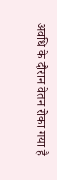अवधि के दौरान वेतन रोका गया है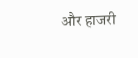और हाजरी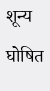शून्य घोषित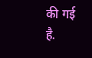की गई है.